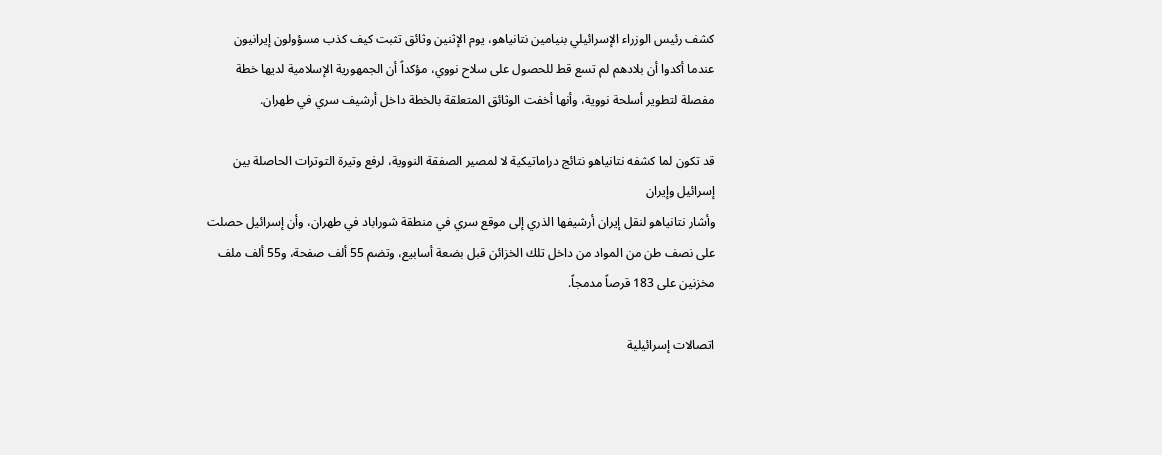كشف رئيس الوزراء الإسرائيلي بنيامين نتانياهو، يوم الإثنين وثائق تثبت كيف كذب مسؤولون إيرانيون عندما أكدوا أن بلادهم لم تسع قط للحصول على سلاح نووي، مؤكداً أن الجمهورية الإسلامية لديها خطة مفصلة لتطوير أسلحة نووية، وأنها أخفت الوثائق المتعلقة بالخطة داخل أرشيف سري في طهران.

قد تكون لما كشفه نتانياهو نتائج دراماتيكية لا لمصير الصفقة النووية، لرفع وتيرة التوترات الحاصلة بين إسرائيل وإيران
وأشار نتانياهو لنقل إيران أرشيفها الذري إلى موقع سري في منطقة شوراباد في طهران، وأن إسرائيل حصلت على نصف طن من المواد من داخل تلك الخزائن قبل بضعة أسابيع، وتضم 55 ألف صفحة، و55 ألف ملف مخزنين على 183 قرصاً مدمجاً.

اتصالات إسرائيلية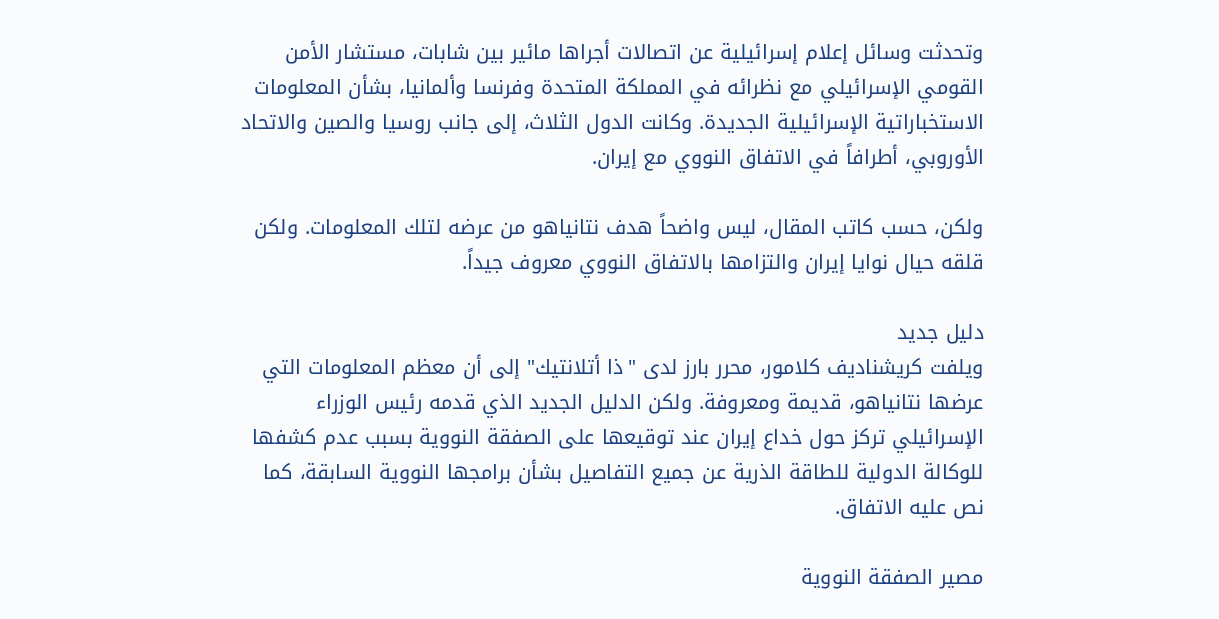وتحدثت وسائل إعلام إسرائيلية عن اتصالات أجراها مائير بين شابات، مستشار الأمن القومي الإسرائيلي مع نظرائه في المملكة المتحدة وفرنسا وألمانيا، بشأن المعلومات الاستخباراتية الإسرائيلية الجديدة. وكانت الدول الثلاث، إلى جانب روسيا والصين والاتحاد الأوروبي، أطرافاً في الاتفاق النووي مع إيران.

ولكن، حسب كاتب المقال، ليس واضحاً هدف نتانياهو من عرضه لتلك المعلومات. ولكن قلقه حيال نوايا إيران والتزامها بالاتفاق النووي معروف جيداً.

دليل جديد
ويلفت كريشناديف كلامور، محرر بارز لدى "ذا أتلانتيك" إلى أن معظم المعلومات التي عرضها نتانياهو، قديمة ومعروفة. ولكن الدليل الجديد الذي قدمه رئيس الوزراء الإسرائيلي تركز حول خداع إيران عند توقيعها على الصفقة النووية بسبب عدم كشفها للوكالة الدولية للطاقة الذرية عن جميع التفاصيل بشأن برامجها النووية السابقة، كما نص عليه الاتفاق.

مصير الصفقة النووية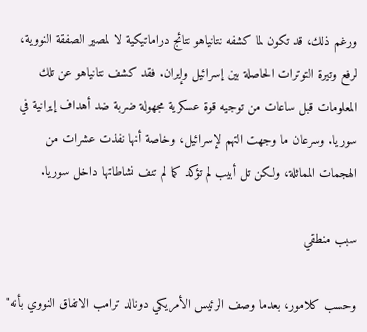ورغم ذلك، قد تكون لما كشفه نتانياهو نتائج دراماتيكية لا لمصير الصفقة النووية، لرفع وتيرة التوترات الحاصلة بين إسرائيل وإيران. فقد كشف نتانياهو عن تلك المعلومات قبل ساعات من توجيه قوة عسكرية مجهولة ضربة ضد أهداف إيرانية في سوريا. وسرعان ما وجهت التهم لإسرائيل، وخاصة أنها نفذت عشرات من الهجمات المماثلة، ولكن تل أبيب لم تؤكد كما لم تنف نشاطاتها داخل سوريا.

سبب منطقي

وحسب كلامور، بعدما وصف الرئيس الأمريكي دونالد ترامب الاتفاق النووي بأنه"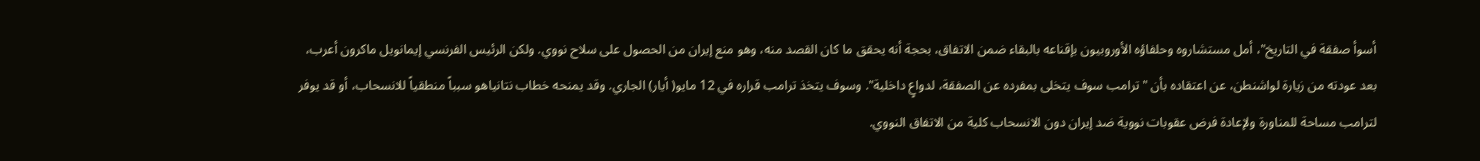أسوأ صفقة في التاريخ"، أمل مستشاروه وحلفاؤه الأوروبيون بإقناعه بالبقاء ضمن الاتفاق، بحجة أنه يحقق ما كان القصد منه، وهو منع إيران من الحصول على سلاح نووي. ولكن الرئيس الفرنسي إيمانويل ماكرون أعرب، بعد عودته من زيارة لواشنطن، عن اعتقاده بأن "ترامب سوف يتخلى بمفرده عن الصفقة، لدواعٍ داخلية". وسوف يتخذ ترامب قراره في 12 مايو( أيار) الجاري. وقد يمنحه خطاب نتانياهو سبباً منطقياً للانسحاب، أو قد يوفر لترامب مساحة للمناورة ولإعادة فرض عقوبات نووية ضد إيران دون الانسحاب كلية من الاتفاق النووي.